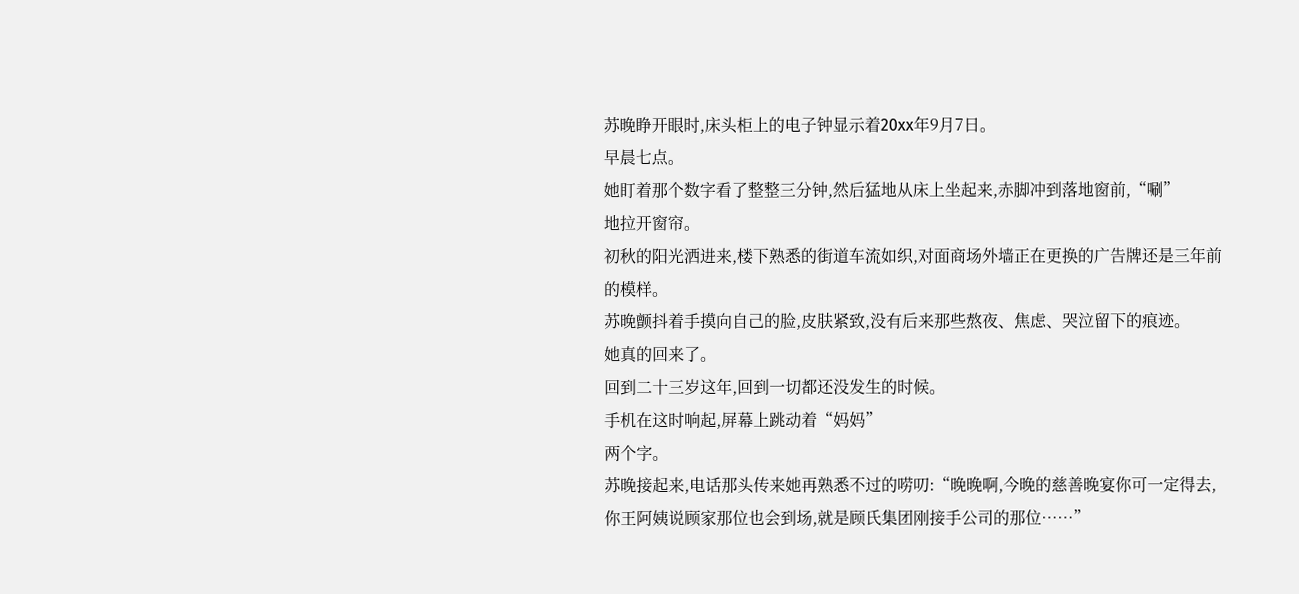苏晚睁开眼时,床头柜上的电子钟显示着20xx年9月7日。
早晨七点。
她盯着那个数字看了整整三分钟,然后猛地从床上坐起来,赤脚冲到落地窗前,“唰”
地拉开窗帘。
初秋的阳光洒进来,楼下熟悉的街道车流如织,对面商场外墙正在更换的广告牌还是三年前的模样。
苏晚颤抖着手摸向自己的脸,皮肤紧致,没有后来那些熬夜、焦虑、哭泣留下的痕迹。
她真的回来了。
回到二十三岁这年,回到一切都还没发生的时候。
手机在这时响起,屏幕上跳动着“妈妈”
两个字。
苏晚接起来,电话那头传来她再熟悉不过的唠叨:“晚晚啊,今晚的慈善晚宴你可一定得去,你王阿姨说顾家那位也会到场,就是顾氏集团刚接手公司的那位……”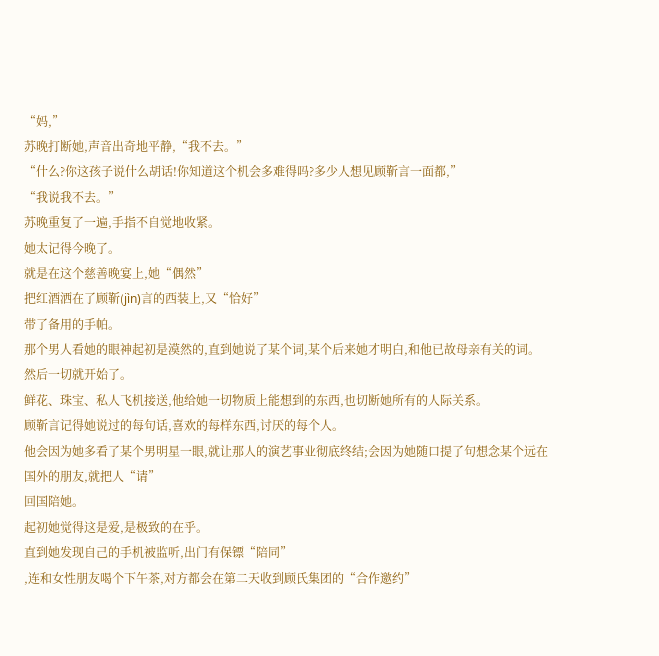“妈,”
苏晚打断她,声音出奇地平静,“我不去。”
“什么?你这孩子说什么胡话!你知道这个机会多难得吗?多少人想见顾靳言一面都,”
“我说我不去。”
苏晚重复了一遍,手指不自觉地收紧。
她太记得今晚了。
就是在这个慈善晚宴上,她“偶然”
把红酒洒在了顾靳(jìn)言的西装上,又“恰好”
带了备用的手帕。
那个男人看她的眼神起初是漠然的,直到她说了某个词,某个后来她才明白,和他已故母亲有关的词。
然后一切就开始了。
鲜花、珠宝、私人飞机接送,他给她一切物质上能想到的东西,也切断她所有的人际关系。
顾靳言记得她说过的每句话,喜欢的每样东西,讨厌的每个人。
他会因为她多看了某个男明星一眼,就让那人的演艺事业彻底终结;会因为她随口提了句想念某个远在国外的朋友,就把人“请”
回国陪她。
起初她觉得这是爱,是极致的在乎。
直到她发现自己的手机被监听,出门有保镖“陪同”
,连和女性朋友喝个下午茶,对方都会在第二天收到顾氏集团的“合作邀约”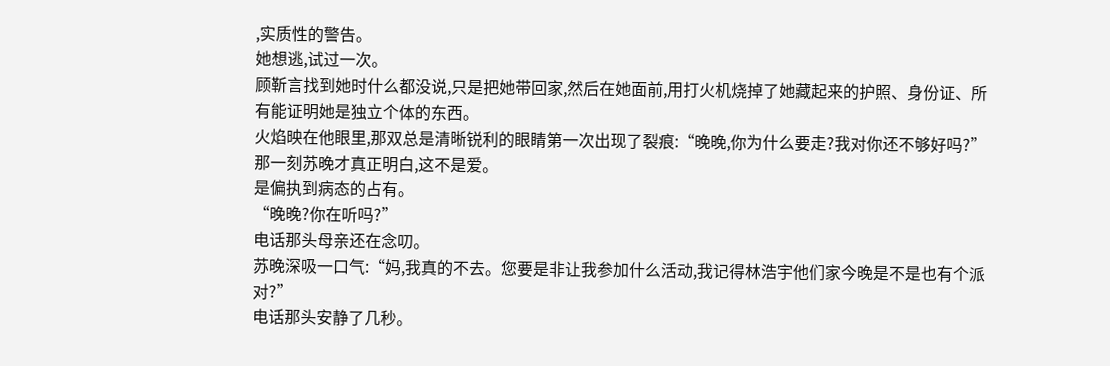,实质性的警告。
她想逃,试过一次。
顾靳言找到她时什么都没说,只是把她带回家,然后在她面前,用打火机烧掉了她藏起来的护照、身份证、所有能证明她是独立个体的东西。
火焰映在他眼里,那双总是清晰锐利的眼睛第一次出现了裂痕:“晚晚,你为什么要走?我对你还不够好吗?”
那一刻苏晚才真正明白,这不是爱。
是偏执到病态的占有。
“晚晚?你在听吗?”
电话那头母亲还在念叨。
苏晚深吸一口气:“妈,我真的不去。您要是非让我参加什么活动,我记得林浩宇他们家今晚是不是也有个派对?”
电话那头安静了几秒。